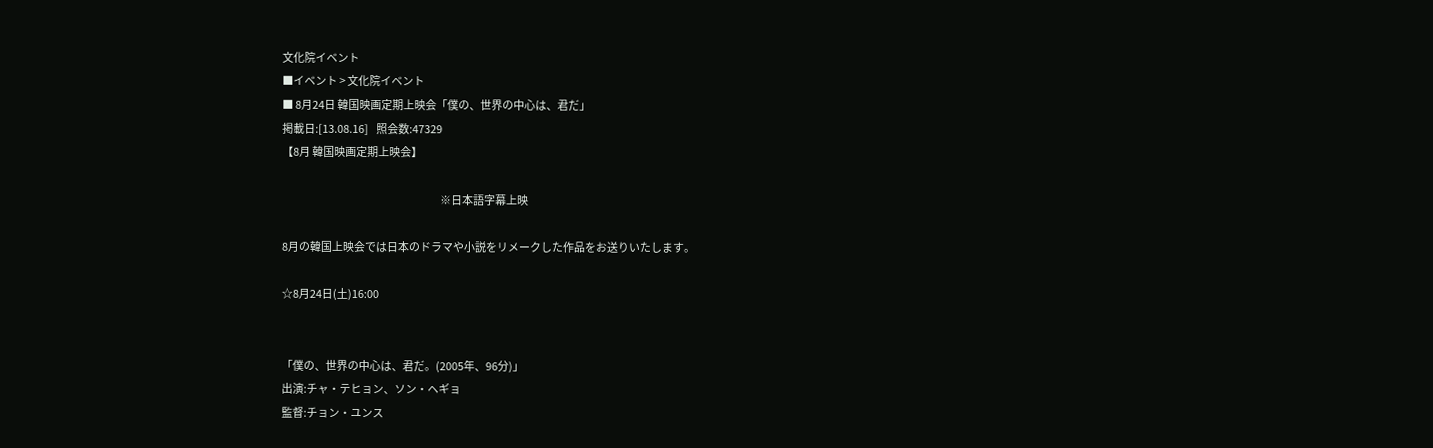文化院イベント
■イベント > 文化院イベント
■ 8月24日 韓国映画定期上映会「僕の、世界の中心は、君だ」
掲載日:[13.08.16]    照会数:47329
【8月 韓国映画定期上映会】

                                                                               ※日本語字幕上映

8月の韓国上映会では日本のドラマや小説をリメークした作品をお送りいたします。

☆8月24日(土)16:00


「僕の、世界の中心は、君だ。(2005年、96分)」
出演:チャ・テヒョン、ソン・ヘギョ
監督:チョン・ユンス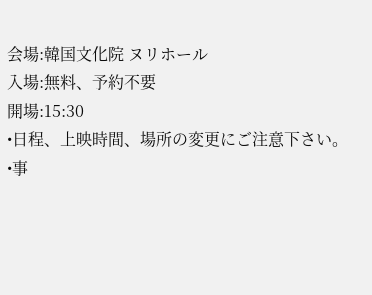会場:韓国文化院 ヌリホール
入場:無料、予約不要
開場:15:30
•日程、上映時間、場所の変更にご注意下さい。
•事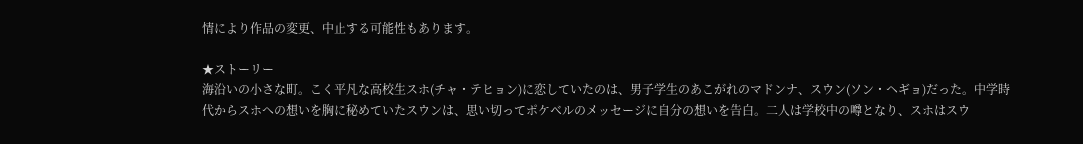情により作品の変更、中止する可能性もあります。

★ストーリー
海沿いの小さな町。こく平凡な高校生スホ(チャ・テヒョン)に恋していたのは、男子学生のあこがれのマドンナ、スウン(ソン・ヘギョ)だった。中学時代からスホへの想いを胸に秘めていたスウンは、思い切ってポケベルのメッセージに自分の想いを告白。二人は学校中の噂となり、スホはスウ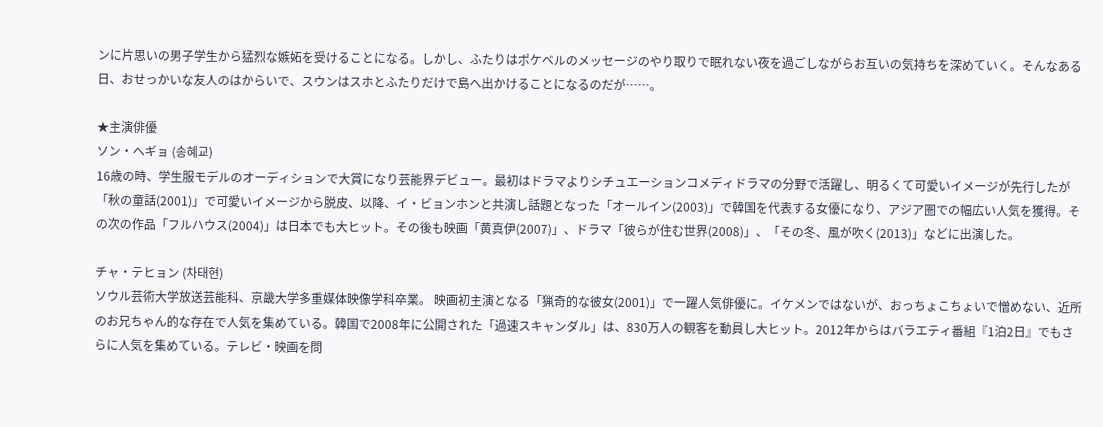ンに片思いの男子学生から猛烈な嫉妬を受けることになる。しかし、ふたりはポケベルのメッセージのやり取りで眠れない夜を過ごしながらお互いの気持ちを深めていく。そんなある日、おせっかいな友人のはからいで、スウンはスホとふたりだけで島へ出かけることになるのだが……。

★主演俳優
ソン・ヘギョ (송혜교)
16歳の時、学生服モデルのオーディションで大賞になり芸能界デビュー。最初はドラマよりシチュエーションコメディドラマの分野で活躍し、明るくて可愛いイメージが先行したが「秋の童話(2001)」で可愛いイメージから脱皮、以降、イ・ビョンホンと共演し話題となった「オールイン(2003)」で韓国を代表する女優になり、アジア圏での幅広い人気を獲得。その次の作品「フルハウス(2004)」は日本でも大ヒット。その後も映画「黄真伊(2007)」、ドラマ「彼らが住む世界(2008)」、「その冬、風が吹く(2013)」などに出演した。

チャ・テヒョン (차태현)
ソウル芸術大学放送芸能科、京畿大学多重媒体映像学科卒業。 映画初主演となる「猟奇的な彼女(2001)」で一躍人気俳優に。イケメンではないが、おっちょこちょいで憎めない、近所のお兄ちゃん的な存在で人気を集めている。韓国で2008年に公開された「過速スキャンダル」は、830万人の観客を動員し大ヒット。2012年からはバラエティ番組『1泊2日』でもさらに人気を集めている。テレビ・映画を問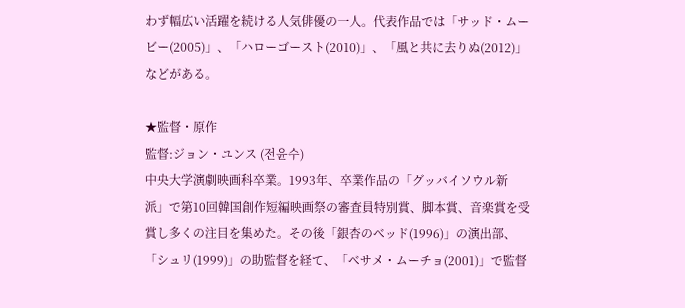わず幅広い活躍を続ける人気俳優の一人。代表作品では「サッド・ムービー(2005)」、「ハローゴースト(2010)」、「風と共に去りぬ(2012)」などがある。

★監督・原作
監督:ジョン・ユンス (전윤수)
中央大学演劇映画科卒業。1993年、卒業作品の「グッバイソウル新派」で第10回韓国創作短編映画祭の審査員特別賞、脚本賞、音楽賞を受賞し多くの注目を集めた。その後「銀杏のベッド(1996)」の演出部、「シュリ(1999)」の助監督を経て、「ベサメ・ムーチョ(2001)」で監督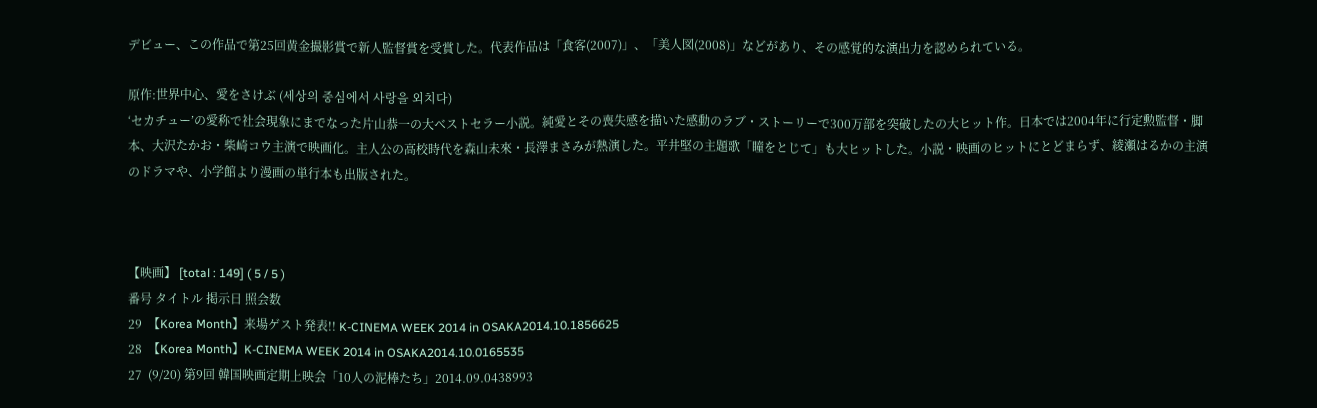デビュー、この作品で第25回黄金撮影賞で新人監督賞を受賞した。代表作品は「食客(2007)」、「美人図(2008)」などがあり、その感覚的な演出力を認められている。

原作:世界中心、愛をさけぶ (세상의 중심에서 사랑을 외치다)
‘セカチュー’の愛称で社会現象にまでなった片山恭一の大ベストセラー小説。純愛とその喪失感を描いた感動のラブ・ストーリーで300万部を突破したの大ヒット作。日本では2004年に行定勲監督・脚本、大沢たかお・柴崎コウ主演で映画化。主人公の高校時代を森山未來・長澤まさみが熱演した。平井堅の主題歌「瞳をとじて」も大ヒットした。小説・映画のヒットにとどまらず、綾瀬はるかの主演のドラマや、小学館より漫画の単行本も出版された。



【映画】 [total : 149] ( 5 / 5 )
番号 タイトル 掲示日 照会数
29  【Korea Month】来場ゲスト発表!! K-CINEMA WEEK 2014 in OSAKA2014.10.1856625
28  【Korea Month】K-CINEMA WEEK 2014 in OSAKA2014.10.0165535
27  (9/20) 第9回 韓国映画定期上映会「10人の泥棒たち」2014.09.0438993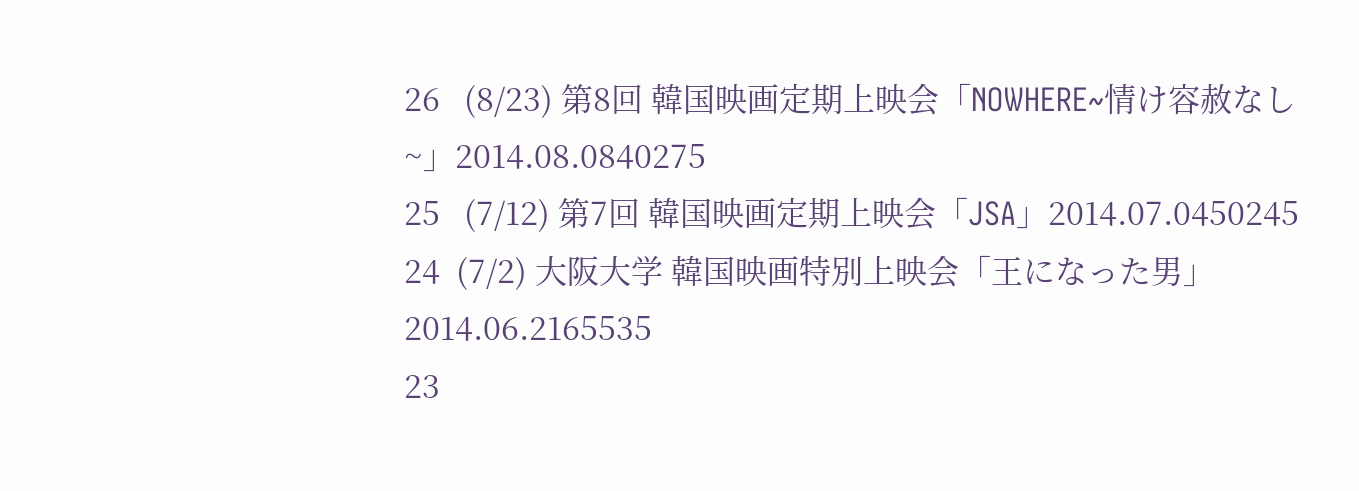26   (8/23) 第8回 韓国映画定期上映会「NOWHERE~情け容赦なし~」2014.08.0840275
25   (7/12) 第7回 韓国映画定期上映会「JSA」2014.07.0450245
24  (7/2) 大阪大学 韓国映画特別上映会「王になった男」2014.06.2165535
23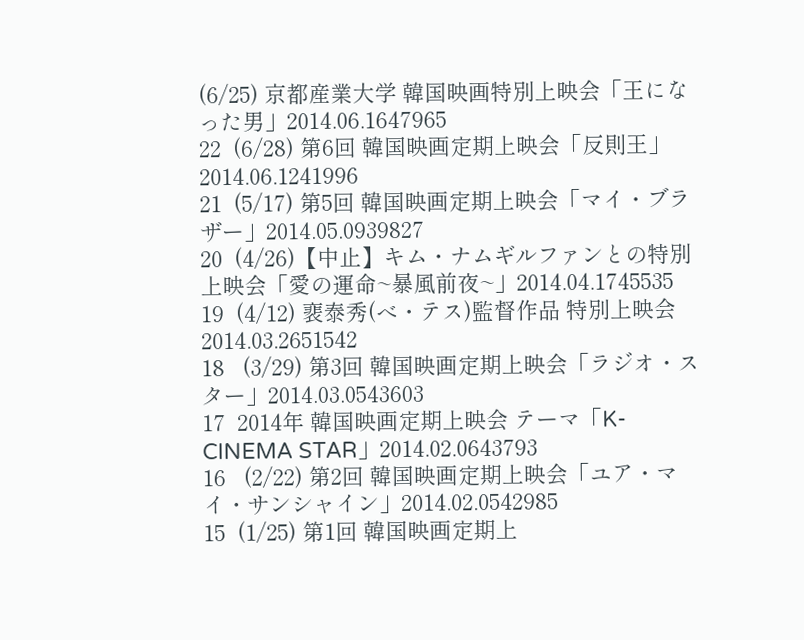(6/25) 京都産業大学 韓国映画特別上映会「王になった男」2014.06.1647965
22  (6/28) 第6回 韓国映画定期上映会「反則王」2014.06.1241996
21  (5/17) 第5回 韓国映画定期上映会「マイ・ブラザー」2014.05.0939827
20  (4/26)【中止】キム・ナムギルファンとの特別上映会「愛の運命~暴風前夜~」2014.04.1745535
19  (4/12) 裵泰秀(べ・テス)監督作品 特別上映会2014.03.2651542
18   (3/29) 第3回 韓国映画定期上映会「ラジオ・スター」2014.03.0543603
17  2014年 韓国映画定期上映会 テーマ「K-CINEMA STAR」2014.02.0643793
16   (2/22) 第2回 韓国映画定期上映会「ユア・マイ・サンシャイン」2014.02.0542985
15  (1/25) 第1回 韓国映画定期上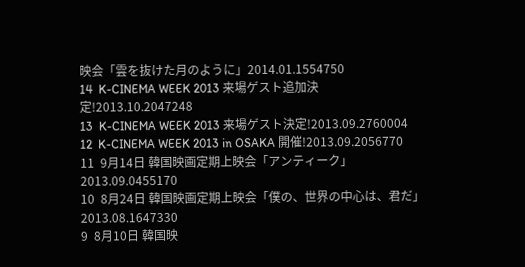映会「雲を抜けた月のように」2014.01.1554750
14  K-CINEMA WEEK 2013 来場ゲスト追加決定!2013.10.2047248
13  K-CINEMA WEEK 2013 来場ゲスト決定!2013.09.2760004
12  K-CINEMA WEEK 2013 in OSAKA 開催!2013.09.2056770
11  9月14日 韓国映画定期上映会「アンティーク」 2013.09.0455170
10  8月24日 韓国映画定期上映会「僕の、世界の中心は、君だ」 2013.08.1647330
9  8月10日 韓国映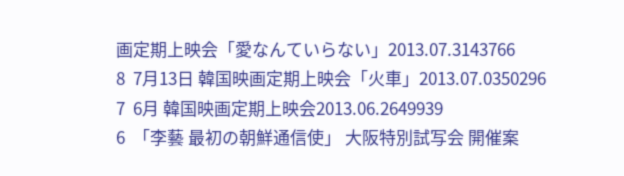画定期上映会「愛なんていらない」2013.07.3143766
8  7月13日 韓国映画定期上映会「火車」2013.07.0350296
7  6月 韓国映画定期上映会2013.06.2649939
6  「李藝 最初の朝鮮通信使」 大阪特別試写会 開催案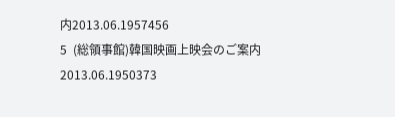内2013.06.1957456
5  (総領事館)韓国映画上映会のご案内2013.06.1950373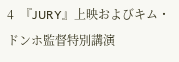4  『JURY』上映およびキム・ドンホ監督特別講演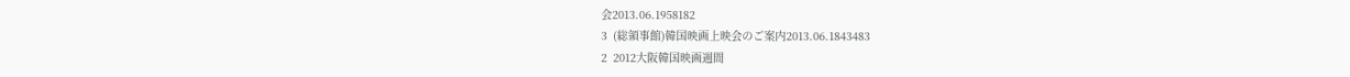会2013.06.1958182
3  (総領事館)韓国映画上映会のご案内2013.06.1843483
2  2012大阪韓国映画週間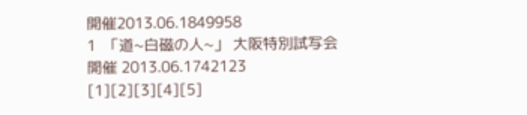開催2013.06.1849958
1  「道~白磁の人~」 大阪特別試写会 開催 2013.06.1742123
[1][2][3][4][5]